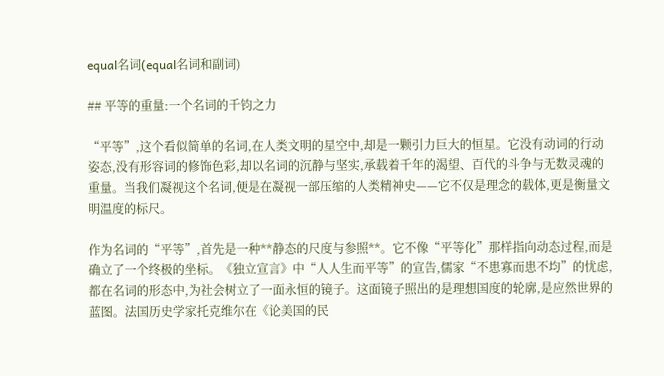equal名词(equal名词和副词)

## 平等的重量:一个名词的千钧之力

“平等”,这个看似简单的名词,在人类文明的星空中,却是一颗引力巨大的恒星。它没有动词的行动姿态,没有形容词的修饰色彩,却以名词的沉静与坚实,承载着千年的渴望、百代的斗争与无数灵魂的重量。当我们凝视这个名词,便是在凝视一部压缩的人类精神史——它不仅是理念的载体,更是衡量文明温度的标尺。

作为名词的“平等”,首先是一种**静态的尺度与参照**。它不像“平等化”那样指向动态过程,而是确立了一个终极的坐标。《独立宣言》中“人人生而平等”的宣告,儒家“不患寡而患不均”的忧虑,都在名词的形态中,为社会树立了一面永恒的镜子。这面镜子照出的是理想国度的轮廓,是应然世界的蓝图。法国历史学家托克维尔在《论美国的民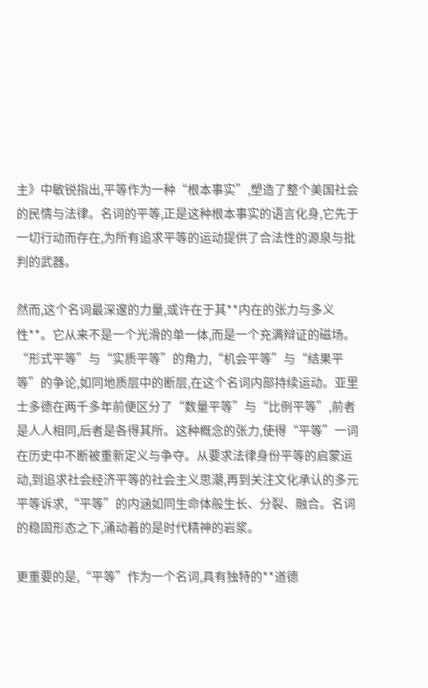主》中敏锐指出,平等作为一种“根本事实”,塑造了整个美国社会的民情与法律。名词的平等,正是这种根本事实的语言化身,它先于一切行动而存在,为所有追求平等的运动提供了合法性的源泉与批判的武器。

然而,这个名词最深邃的力量,或许在于其**内在的张力与多义性**。它从来不是一个光滑的单一体,而是一个充满辩证的磁场。“形式平等”与“实质平等”的角力,“机会平等”与“结果平等”的争论,如同地质层中的断层,在这个名词内部持续运动。亚里士多德在两千多年前便区分了“数量平等”与“比例平等”,前者是人人相同,后者是各得其所。这种概念的张力,使得“平等”一词在历史中不断被重新定义与争夺。从要求法律身份平等的启蒙运动,到追求社会经济平等的社会主义思潮,再到关注文化承认的多元平等诉求,“平等”的内涵如同生命体般生长、分裂、融合。名词的稳固形态之下,涌动着的是时代精神的岩浆。

更重要的是,“平等”作为一个名词,具有独特的**道德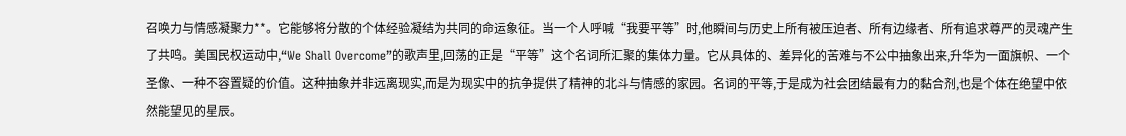召唤力与情感凝聚力**。它能够将分散的个体经验凝结为共同的命运象征。当一个人呼喊“我要平等”时,他瞬间与历史上所有被压迫者、所有边缘者、所有追求尊严的灵魂产生了共鸣。美国民权运动中,“We Shall Overcome”的歌声里,回荡的正是“平等”这个名词所汇聚的集体力量。它从具体的、差异化的苦难与不公中抽象出来,升华为一面旗帜、一个圣像、一种不容置疑的价值。这种抽象并非远离现实,而是为现实中的抗争提供了精神的北斗与情感的家园。名词的平等,于是成为社会团结最有力的黏合剂,也是个体在绝望中依然能望见的星辰。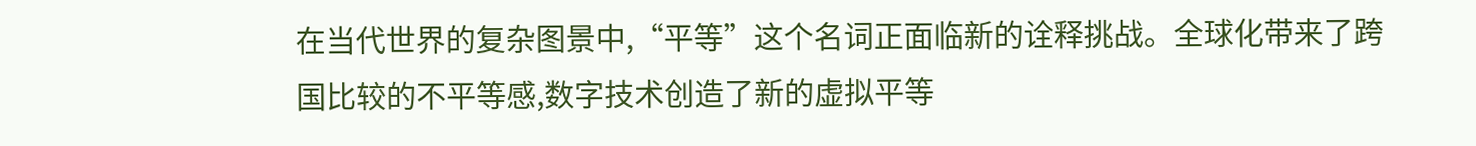在当代世界的复杂图景中,“平等”这个名词正面临新的诠释挑战。全球化带来了跨国比较的不平等感,数字技术创造了新的虚拟平等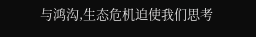与鸿沟,生态危机迫使我们思考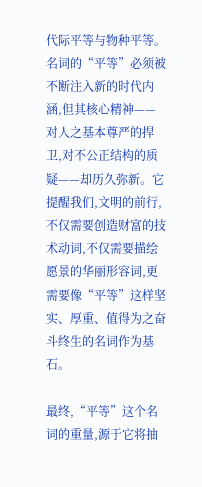代际平等与物种平等。名词的“平等”必须被不断注入新的时代内涵,但其核心精神——对人之基本尊严的捍卫,对不公正结构的质疑——却历久弥新。它提醒我们,文明的前行,不仅需要创造财富的技术动词,不仅需要描绘愿景的华丽形容词,更需要像“平等”这样坚实、厚重、值得为之奋斗终生的名词作为基石。

最终,“平等”这个名词的重量,源于它将抽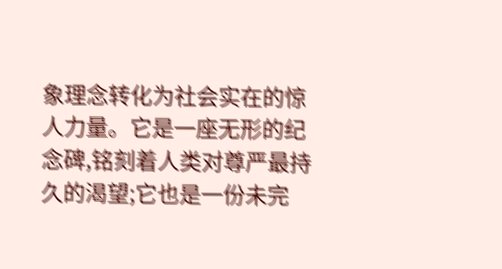象理念转化为社会实在的惊人力量。它是一座无形的纪念碑,铭刻着人类对尊严最持久的渴望;它也是一份未完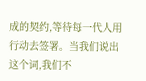成的契约,等待每一代人用行动去签署。当我们说出这个词,我们不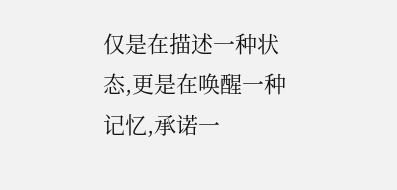仅是在描述一种状态,更是在唤醒一种记忆,承诺一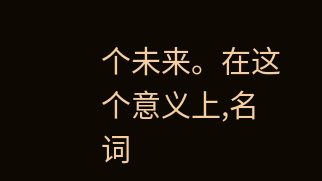个未来。在这个意义上,名词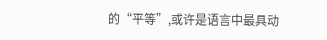的“平等”,或许是语言中最具动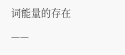词能量的存在——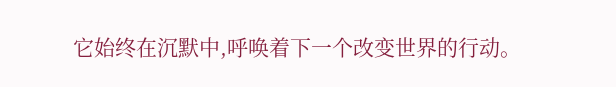它始终在沉默中,呼唤着下一个改变世界的行动。